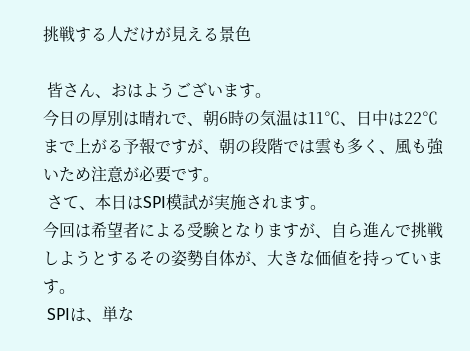挑戦する人だけが見える景色

 皆さん、おはようございます。
今日の厚別は晴れで、朝6時の気温は11℃、日中は22℃まで上がる予報ですが、朝の段階では雲も多く、風も強いため注意が必要です。
 さて、本日はSPI模試が実施されます。
今回は希望者による受験となりますが、自ら進んで挑戦しようとするその姿勢自体が、大きな価値を持っています。
 SPIは、単な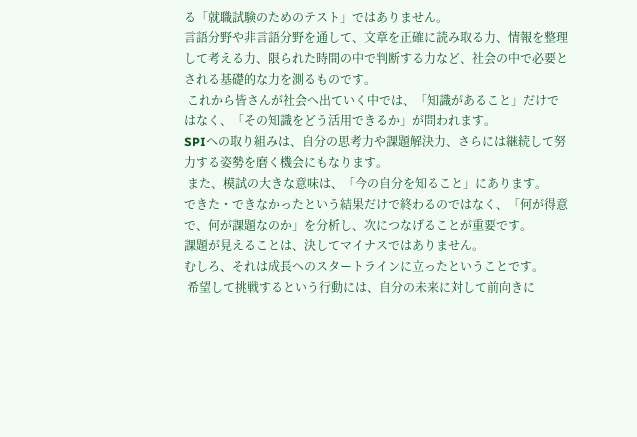る「就職試験のためのテスト」ではありません。
言語分野や非言語分野を通して、文章を正確に読み取る力、情報を整理して考える力、限られた時間の中で判断する力など、社会の中で必要とされる基礎的な力を測るものです。
 これから皆さんが社会へ出ていく中では、「知識があること」だけではなく、「その知識をどう活用できるか」が問われます。
SPIへの取り組みは、自分の思考力や課題解決力、さらには継続して努力する姿勢を磨く機会にもなります。
 また、模試の大きな意味は、「今の自分を知ること」にあります。
できた・できなかったという結果だけで終わるのではなく、「何が得意で、何が課題なのか」を分析し、次につなげることが重要です。
課題が見えることは、決してマイナスではありません。
むしろ、それは成長へのスタートラインに立ったということです。
 希望して挑戦するという行動には、自分の未来に対して前向きに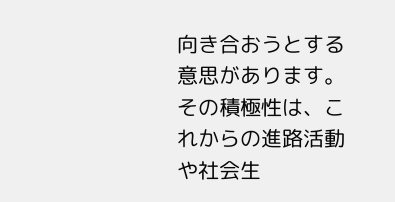向き合おうとする意思があります。
その積極性は、これからの進路活動や社会生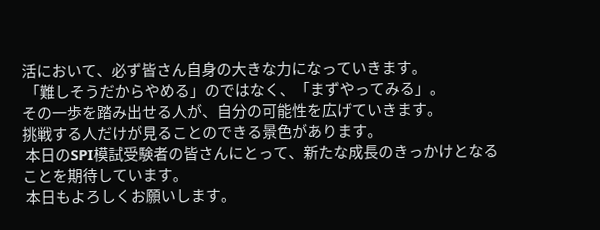活において、必ず皆さん自身の大きな力になっていきます。
 「難しそうだからやめる」のではなく、「まずやってみる」。
その一歩を踏み出せる人が、自分の可能性を広げていきます。
挑戦する人だけが見ることのできる景色があります。
 本日のSPI模試受験者の皆さんにとって、新たな成長のきっかけとなることを期待しています。
 本日もよろしくお願いします。